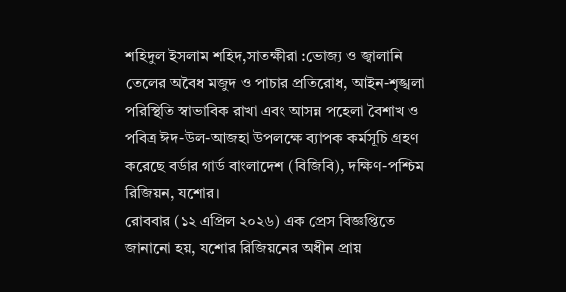শহিদুল ইসলাম শহিদ,সাতক্ষীরা :ভোজ্য ও জ্বালানি তেলের অবৈধ মজুদ ও পাচার প্রতিরোধ, আইন-শৃঙ্খলা পরিস্থিতি স্বাভাবিক রাখা এবং আসন্ন পহেলা বৈশাখ ও পবিত্র ঈদ-উল-আজহা উপলক্ষে ব্যাপক কর্মসূচি গ্রহণ করেছে বর্ডার গার্ড বাংলাদেশ (বিজিবি), দক্ষিণ-পশ্চিম রিজিয়ন, যশোর।
রোববার (১২ এপ্রিল ২০২৬) এক প্রেস বিজ্ঞপ্তিতে জানানো হয়, যশোর রিজিয়নের অধীন প্রায়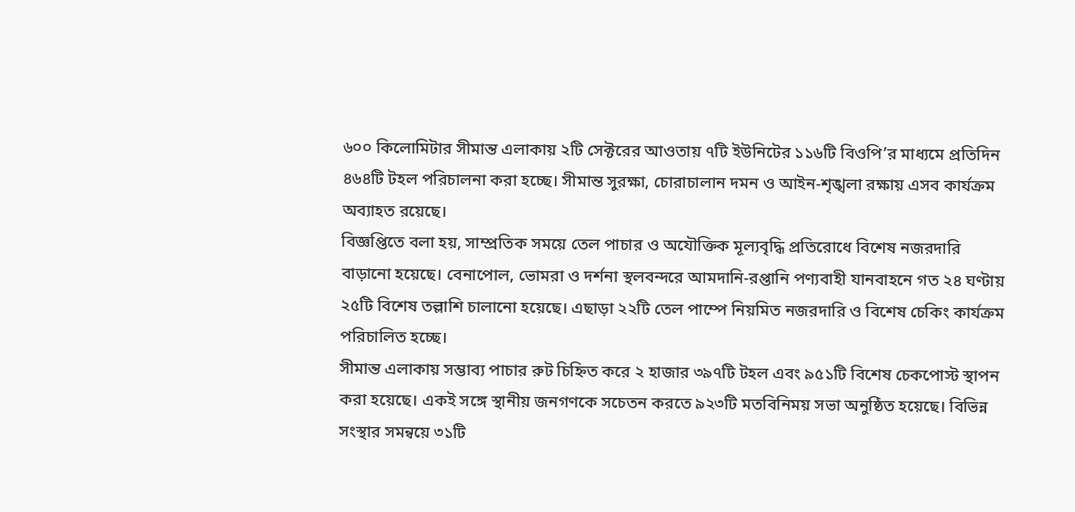৬০০ কিলোমিটার সীমান্ত এলাকায় ২টি সেক্টরের আওতায় ৭টি ইউনিটের ১১৬টি বিওপি’র মাধ্যমে প্রতিদিন ৪৬৪টি টহল পরিচালনা করা হচ্ছে। সীমান্ত সুরক্ষা, চোরাচালান দমন ও আইন-শৃঙ্খলা রক্ষায় এসব কার্যক্রম অব্যাহত রয়েছে।
বিজ্ঞপ্তিতে বলা হয়, সাম্প্রতিক সময়ে তেল পাচার ও অযৌক্তিক মূল্যবৃদ্ধি প্রতিরোধে বিশেষ নজরদারি বাড়ানো হয়েছে। বেনাপোল, ভোমরা ও দর্শনা স্থলবন্দরে আমদানি-রপ্তানি পণ্যবাহী যানবাহনে গত ২৪ ঘণ্টায় ২৫টি বিশেষ তল্লাশি চালানো হয়েছে। এছাড়া ২২টি তেল পাম্পে নিয়মিত নজরদারি ও বিশেষ চেকিং কার্যক্রম পরিচালিত হচ্ছে।
সীমান্ত এলাকায় সম্ভাব্য পাচার রুট চিহ্নিত করে ২ হাজার ৩৯৭টি টহল এবং ৯৫১টি বিশেষ চেকপোস্ট স্থাপন করা হয়েছে। একই সঙ্গে স্থানীয় জনগণকে সচেতন করতে ৯২৩টি মতবিনিময় সভা অনুষ্ঠিত হয়েছে। বিভিন্ন সংস্থার সমন্বয়ে ৩১টি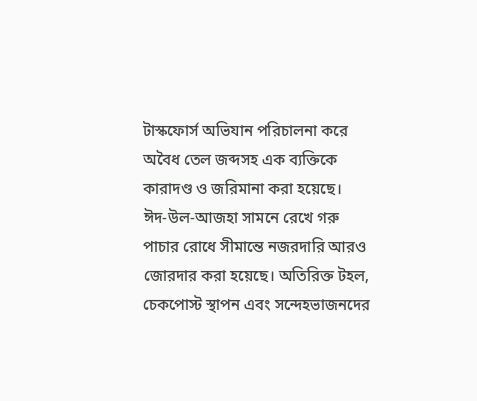টাস্কফোর্স অভিযান পরিচালনা করে অবৈধ তেল জব্দসহ এক ব্যক্তিকে কারাদণ্ড ও জরিমানা করা হয়েছে।
ঈদ-উল-আজহা সামনে রেখে গরু পাচার রোধে সীমান্তে নজরদারি আরও জোরদার করা হয়েছে। অতিরিক্ত টহল, চেকপোস্ট স্থাপন এবং সন্দেহভাজনদের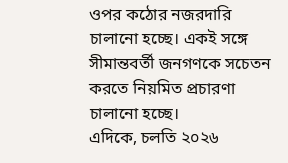ওপর কঠোর নজরদারি চালানো হচ্ছে। একই সঙ্গে সীমান্তবর্তী জনগণকে সচেতন করতে নিয়মিত প্রচারণা চালানো হচ্ছে।
এদিকে, চলতি ২০২৬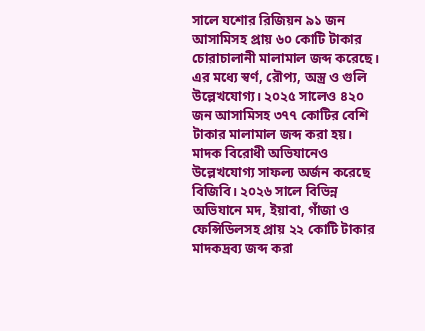সালে যশোর রিজিয়ন ৯১ জন আসামিসহ প্রায় ৬০ কোটি টাকার চোরাচালানী মালামাল জব্দ করেছে। এর মধ্যে স্বর্ণ, রৌপ্য, অস্ত্র ও গুলি উল্লেখযোগ্য। ২০২৫ সালেও ৪২০ জন আসামিসহ ৩৭৭ কোটির বেশি টাকার মালামাল জব্দ করা হয়।
মাদক বিরোধী অভিযানেও উল্লেখযোগ্য সাফল্য অর্জন করেছে বিজিবি। ২০২৬ সালে বিভিন্ন অভিযানে মদ, ইয়াবা, গাঁজা ও ফেন্সিডিলসহ প্রায় ২২ কোটি টাকার মাদকদ্রব্য জব্দ করা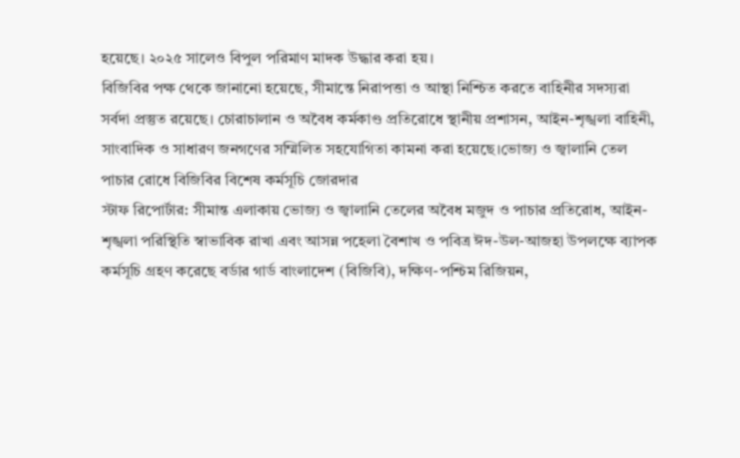হয়েছে। ২০২৫ সালেও বিপুল পরিমাণ মাদক উদ্ধার করা হয়।
বিজিবির পক্ষ থেকে জানানো হয়েছে, সীমান্তে নিরাপত্তা ও আস্থা নিশ্চিত করতে বাহিনীর সদস্যরা সর্বদা প্রস্তুত রয়েছে। চোরাচালান ও অবৈধ কর্মকাণ্ড প্রতিরোধে স্থানীয় প্রশাসন, আইন-শৃঙ্খলা বাহিনী, সাংবাদিক ও সাধারণ জনগণের সম্মিলিত সহযোগিতা কামনা করা হয়েছে।ভোজ্য ও জ্বালানি তেল পাচার রোধে বিজিবির বিশেষ কর্মসূচি জোরদার
স্টাফ রিপোর্টার: সীমান্ত এলাকায় ভোজ্য ও জ্বালানি তেলের অবৈধ মজুদ ও পাচার প্রতিরোধ, আইন-শৃঙ্খলা পরিস্থিতি স্বাভাবিক রাখা এবং আসন্ন পহেলা বৈশাখ ও পবিত্র ঈদ-উল-আজহা উপলক্ষে ব্যাপক কর্মসূচি গ্রহণ করেছে বর্ডার গার্ড বাংলাদেশ (বিজিবি), দক্ষিণ-পশ্চিম রিজিয়ন,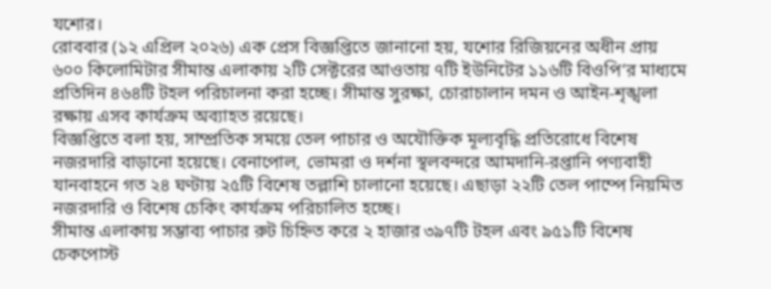যশোর।
রোববার (১২ এপ্রিল ২০২৬) এক প্রেস বিজ্ঞপ্তিতে জানানো হয়, যশোর রিজিয়নের অধীন প্রায় ৬০০ কিলোমিটার সীমান্ত এলাকায় ২টি সেক্টরের আওতায় ৭টি ইউনিটের ১১৬টি বিওপি’র মাধ্যমে প্রতিদিন ৪৬৪টি টহল পরিচালনা করা হচ্ছে। সীমান্ত সুরক্ষা, চোরাচালান দমন ও আইন-শৃঙ্খলা রক্ষায় এসব কার্যক্রম অব্যাহত রয়েছে।
বিজ্ঞপ্তিতে বলা হয়, সাম্প্রতিক সময়ে তেল পাচার ও অযৌক্তিক মূল্যবৃদ্ধি প্রতিরোধে বিশেষ নজরদারি বাড়ানো হয়েছে। বেনাপোল, ভোমরা ও দর্শনা স্থলবন্দরে আমদানি-রপ্তানি পণ্যবাহী যানবাহনে গত ২৪ ঘণ্টায় ২৫টি বিশেষ তল্লাশি চালানো হয়েছে। এছাড়া ২২টি তেল পাম্পে নিয়মিত নজরদারি ও বিশেষ চেকিং কার্যক্রম পরিচালিত হচ্ছে।
সীমান্ত এলাকায় সম্ভাব্য পাচার রুট চিহ্নিত করে ২ হাজার ৩৯৭টি টহল এবং ৯৫১টি বিশেষ চেকপোস্ট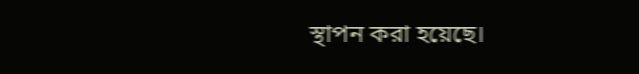স্থাপন করা হয়েছে।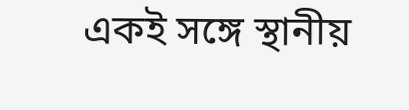একই সঙ্গে স্থানীয়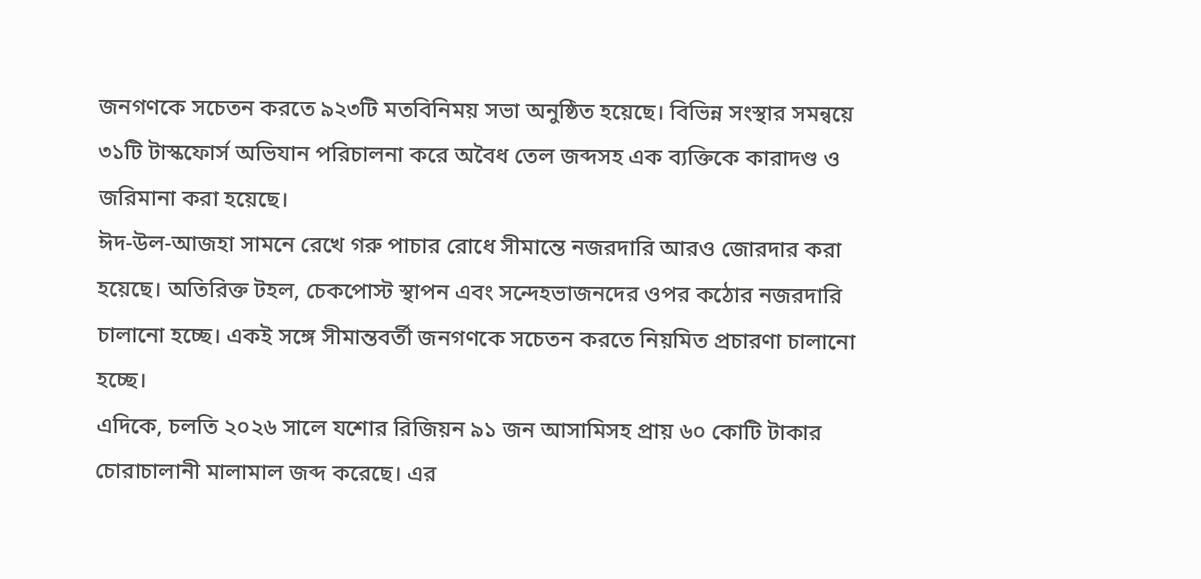জনগণকে সচেতন করতে ৯২৩টি মতবিনিময় সভা অনুষ্ঠিত হয়েছে। বিভিন্ন সংস্থার সমন্বয়ে ৩১টি টাস্কফোর্স অভিযান পরিচালনা করে অবৈধ তেল জব্দসহ এক ব্যক্তিকে কারাদণ্ড ও জরিমানা করা হয়েছে।
ঈদ-উল-আজহা সামনে রেখে গরু পাচার রোধে সীমান্তে নজরদারি আরও জোরদার করা হয়েছে। অতিরিক্ত টহল, চেকপোস্ট স্থাপন এবং সন্দেহভাজনদের ওপর কঠোর নজরদারি চালানো হচ্ছে। একই সঙ্গে সীমান্তবর্তী জনগণকে সচেতন করতে নিয়মিত প্রচারণা চালানো হচ্ছে।
এদিকে, চলতি ২০২৬ সালে যশোর রিজিয়ন ৯১ জন আসামিসহ প্রায় ৬০ কোটি টাকার চোরাচালানী মালামাল জব্দ করেছে। এর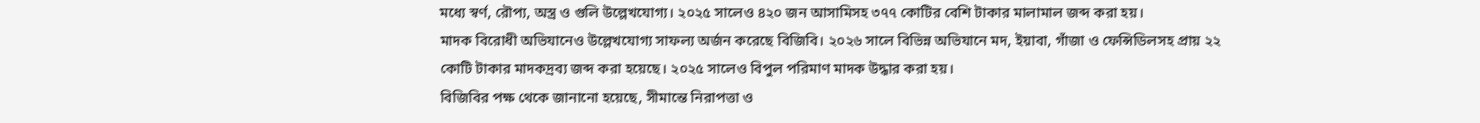মধ্যে স্বর্ণ, রৌপ্য, অস্ত্র ও গুলি উল্লেখযোগ্য। ২০২৫ সালেও ৪২০ জন আসামিসহ ৩৭৭ কোটির বেশি টাকার মালামাল জব্দ করা হয়।
মাদক বিরোধী অভিযানেও উল্লেখযোগ্য সাফল্য অর্জন করেছে বিজিবি। ২০২৬ সালে বিভিন্ন অভিযানে মদ, ইয়াবা, গাঁজা ও ফেন্সিডিলসহ প্রায় ২২ কোটি টাকার মাদকদ্রব্য জব্দ করা হয়েছে। ২০২৫ সালেও বিপুল পরিমাণ মাদক উদ্ধার করা হয়।
বিজিবির পক্ষ থেকে জানানো হয়েছে, সীমান্তে নিরাপত্তা ও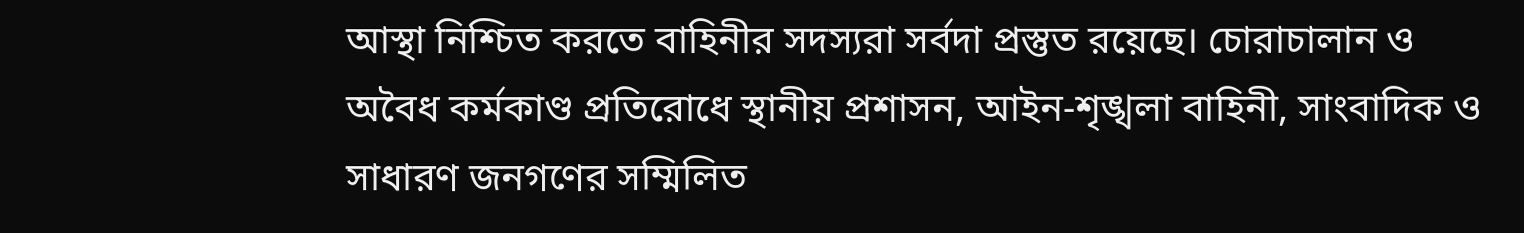আস্থা নিশ্চিত করতে বাহিনীর সদস্যরা সর্বদা প্রস্তুত রয়েছে। চোরাচালান ও অবৈধ কর্মকাণ্ড প্রতিরোধে স্থানীয় প্রশাসন, আইন-শৃঙ্খলা বাহিনী, সাংবাদিক ও সাধারণ জনগণের সম্মিলিত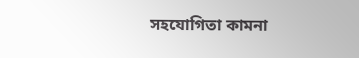সহযোগিতা কামনা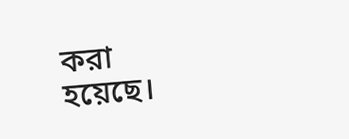করা হয়েছে।